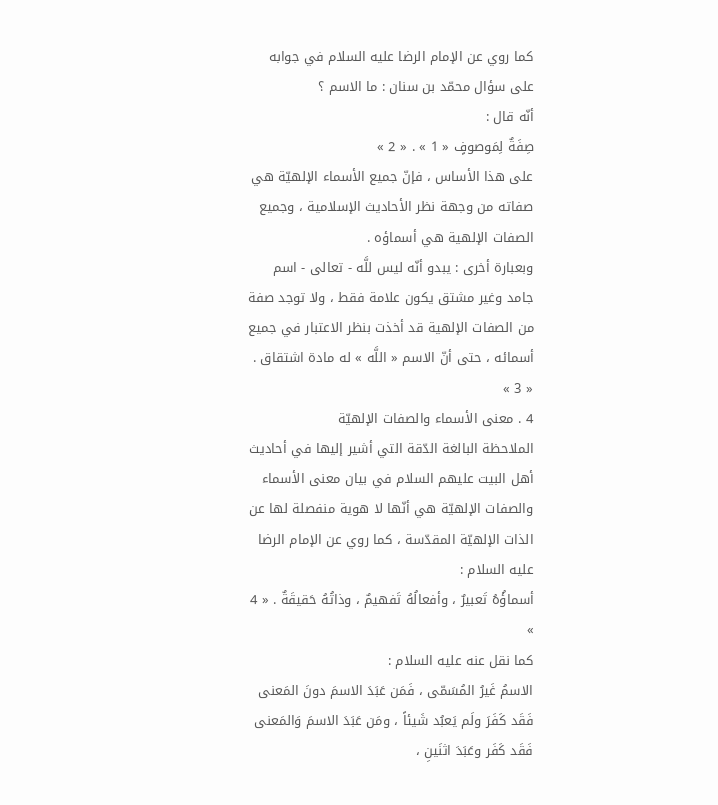كما روي عن الإمام الرضا عليه السلام في جوابه على سؤال محمّد بن سنان : ما الاسم ؟
أنّه قال :
صِفَةٌ لِمَوصوفٍ « 1 » . « 2 »
على هذا الأساس ، فإنّ جميع الأسماء الإلهيّة هي صفاته من وجهة نظر الأحاديث الإسلامية ، وجميع الصفات الإلهية هي أسماؤه .
وبعبارة أخرى : يبدو أنّه ليس للَّه - تعالى - اسم جامد وغير مشتق يكون علامة فقط ، ولا توجد صفة من الصفات الإلهية قد أخذت بنظر الاعتبار في جميع أسمائه ، حتى أنّ الاسم « اللَّه » له مادة اشتقاق . « 3 »
4 . معنى الأسماء والصفات الإلهيّة
الملاحظة البالغة الدّقة التي أشير إليها في أحاديث أهل البيت عليهم السلام في بيان معنى الأسماء والصفات الإلهيّة هي أنّها لا هوية منفصلة لها عن الذات الإلهيّة المقدّسة ، كما روي عن الإمام الرضا عليه السلام :
أسماؤُهُ تَعبيرٌ ، وأفعالُهُ تَفهيمٌ ، وذاتُهُ حَقيقَةٌ . « 4 »
كما نقل عنه عليه السلام :
الاسمُ غَيرُ المُسَمّى ، فَمَن عَبَدَ الاسمَ دونَ المَعنى فَقَد كَفَرَ ولَم يَعبُد شَيئاً ، ومَن عَبَدَ الاسمَ وَالمَعنى فَقَد كَفَر وعَبَدَ اثنَينِ ،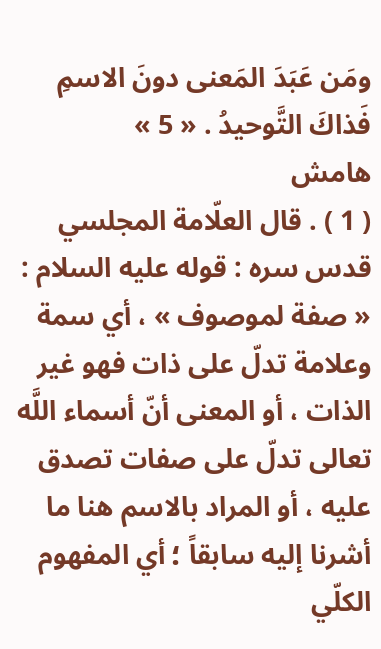ومَن عَبَدَ المَعنى دونَ الاسمِ فَذاكَ التَّوحيدُ . « 5 »
هامش
( 1 ) . قال العلّامة المجلسي قدس سره : قوله عليه السلام : « صفة لموصوف » ، أي سمة وعلامة تدلّ على ذات فهو غير الذات ، أو المعنى أنّ أسماء اللَّه تعالى تدلّ على صفات تصدق عليه ، أو المراد بالاسم هنا ما أشرنا إليه سابقاً ؛ أي المفهوم الكلّي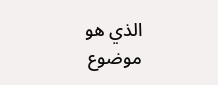الذي هو موضوع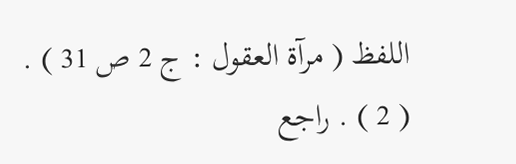اللفظ ( مرآة العقول : ج 2 ص 31 ) .
( 2 ) . راجع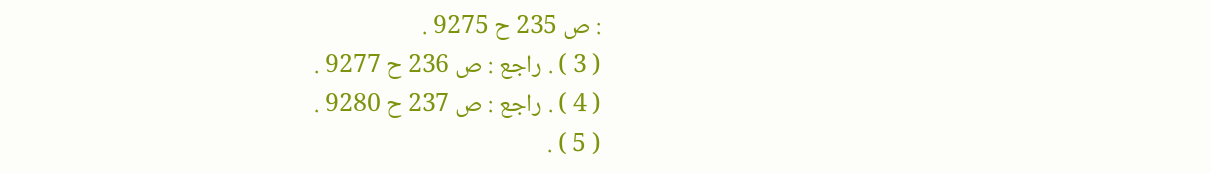: ص 235 ح 9275 .
( 3 ) . راجع : ص 236 ح 9277 .
( 4 ) . راجع : ص 237 ح 9280 .
( 5 ) .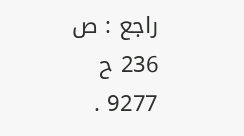راجع : ص 236 ح 9277 .